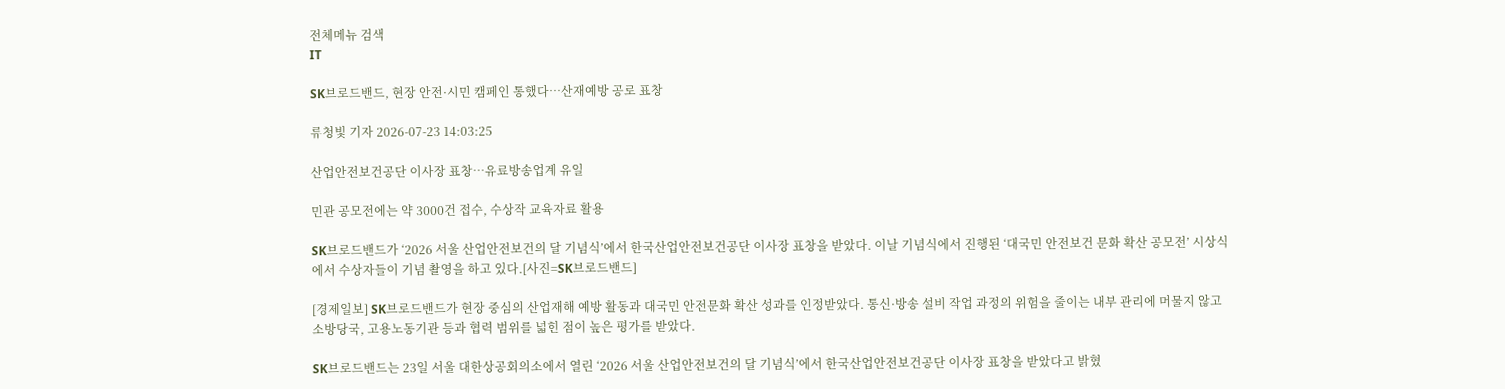전체메뉴 검색
IT

SK브로드밴드, 현장 안전·시민 캠페인 통했다…산재예방 공로 표창

류청빛 기자 2026-07-23 14:03:25

산업안전보건공단 이사장 표창…유료방송업계 유일

민관 공모전에는 약 3000건 접수, 수상작 교육자료 활용

SK브로드밴드가 ‘2026 서울 산업안전보건의 달 기념식’에서 한국산업안전보건공단 이사장 표창을 받았다. 이날 기념식에서 진행된 ‘대국민 안전보건 문화 확산 공모전’ 시상식에서 수상자들이 기념 촬영을 하고 있다.[사진=SK브로드밴드]

[경제일보] SK브로드밴드가 현장 중심의 산업재해 예방 활동과 대국민 안전문화 확산 성과를 인정받았다. 통신·방송 설비 작업 과정의 위험을 줄이는 내부 관리에 머물지 않고 소방당국, 고용노동기관 등과 협력 범위를 넓힌 점이 높은 평가를 받았다.

SK브로드밴드는 23일 서울 대한상공회의소에서 열린 ‘2026 서울 산업안전보건의 달 기념식’에서 한국산업안전보건공단 이사장 표창을 받았다고 밝혔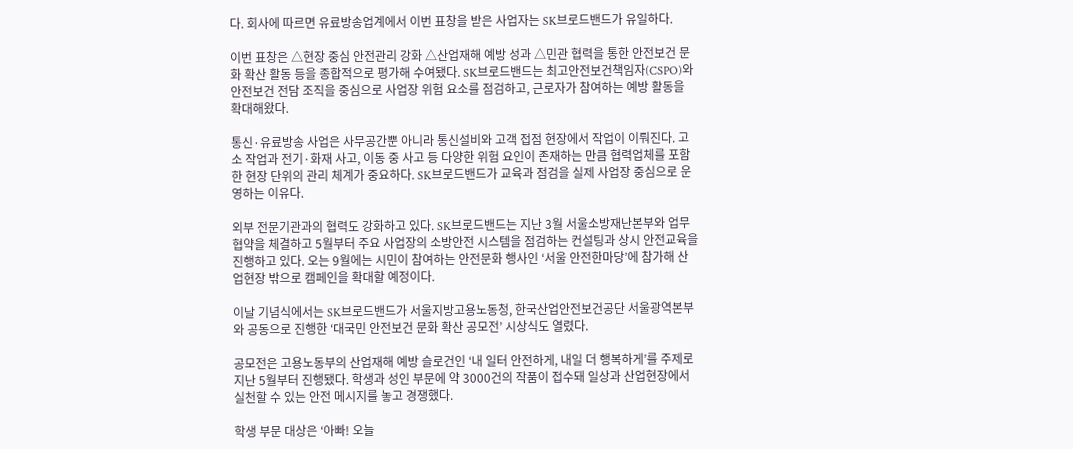다. 회사에 따르면 유료방송업계에서 이번 표창을 받은 사업자는 SK브로드밴드가 유일하다.

이번 표창은 △현장 중심 안전관리 강화 △산업재해 예방 성과 △민관 협력을 통한 안전보건 문화 확산 활동 등을 종합적으로 평가해 수여됐다. SK브로드밴드는 최고안전보건책임자(CSPO)와 안전보건 전담 조직을 중심으로 사업장 위험 요소를 점검하고, 근로자가 참여하는 예방 활동을 확대해왔다.

통신·유료방송 사업은 사무공간뿐 아니라 통신설비와 고객 접점 현장에서 작업이 이뤄진다. 고소 작업과 전기·화재 사고, 이동 중 사고 등 다양한 위험 요인이 존재하는 만큼 협력업체를 포함한 현장 단위의 관리 체계가 중요하다. SK브로드밴드가 교육과 점검을 실제 사업장 중심으로 운영하는 이유다.

외부 전문기관과의 협력도 강화하고 있다. SK브로드밴드는 지난 3월 서울소방재난본부와 업무협약을 체결하고 5월부터 주요 사업장의 소방안전 시스템을 점검하는 컨설팅과 상시 안전교육을 진행하고 있다. 오는 9월에는 시민이 참여하는 안전문화 행사인 ‘서울 안전한마당’에 참가해 산업현장 밖으로 캠페인을 확대할 예정이다.

이날 기념식에서는 SK브로드밴드가 서울지방고용노동청, 한국산업안전보건공단 서울광역본부와 공동으로 진행한 ‘대국민 안전보건 문화 확산 공모전’ 시상식도 열렸다.

공모전은 고용노동부의 산업재해 예방 슬로건인 ‘내 일터 안전하게, 내일 더 행복하게’를 주제로 지난 5월부터 진행됐다. 학생과 성인 부문에 약 3000건의 작품이 접수돼 일상과 산업현장에서 실천할 수 있는 안전 메시지를 놓고 경쟁했다.

학생 부문 대상은 ‘아빠! 오늘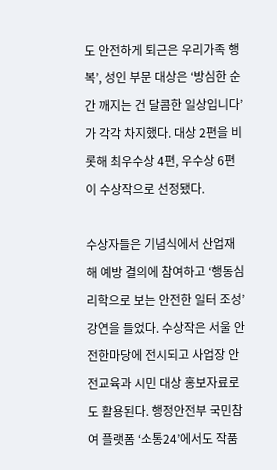도 안전하게 퇴근은 우리가족 행복’, 성인 부문 대상은 ‘방심한 순간 깨지는 건 달콤한 일상입니다’가 각각 차지했다. 대상 2편을 비롯해 최우수상 4편, 우수상 6편이 수상작으로 선정됐다.

수상자들은 기념식에서 산업재해 예방 결의에 참여하고 ‘행동심리학으로 보는 안전한 일터 조성’ 강연을 들었다. 수상작은 서울 안전한마당에 전시되고 사업장 안전교육과 시민 대상 홍보자료로도 활용된다. 행정안전부 국민참여 플랫폼 ‘소통24’에서도 작품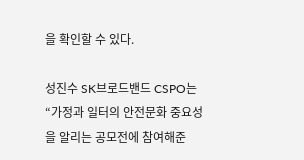을 확인할 수 있다.

성진수 SK브로드밴드 CSPO는 “가정과 일터의 안전문화 중요성을 알리는 공모전에 참여해준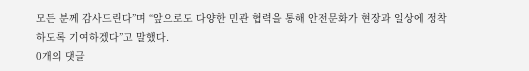모든 분께 감사드린다”며 “앞으로도 다양한 민관 협력을 통해 안전문화가 현장과 일상에 정착하도록 기여하겠다”고 말했다.
0개의 댓글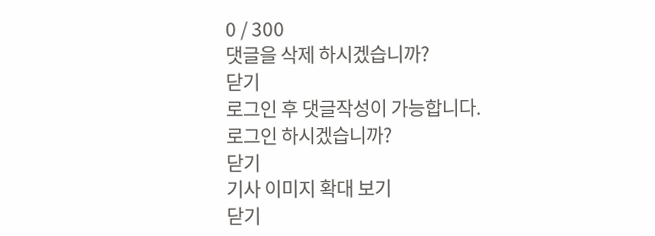0 / 300
댓글을 삭제 하시겠습니까?
닫기
로그인 후 댓글작성이 가능합니다.
로그인 하시겠습니까?
닫기
기사 이미지 확대 보기
닫기